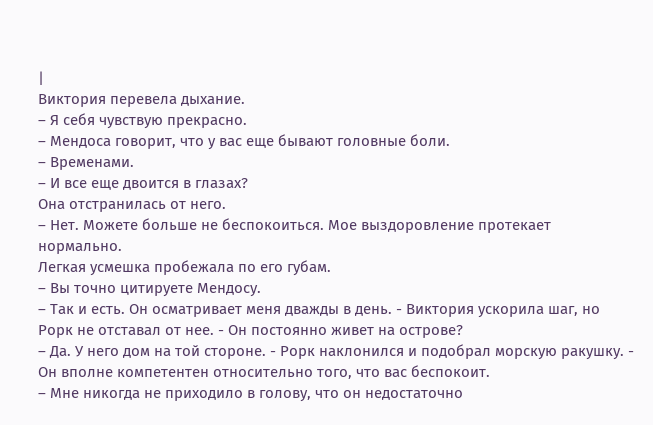|
Виктория перевела дыхание.
– Я себя чувствую прекрасно.
– Мендоса говорит, что у вас еще бывают головные боли.
– Временами.
– И все еще двоится в глазах?
Она отстранилась от него.
– Нет. Можете больше не беспокоиться. Мое выздоровление протекает нормально.
Легкая усмешка пробежала по его губам.
– Вы точно цитируете Мендосу.
– Так и есть. Он осматривает меня дважды в день. - Виктория ускорила шаг, но Рорк не отставал от нее. - Он постоянно живет на острове?
– Да. У него дом на той стороне. - Рорк наклонился и подобрал морскую ракушку. - Он вполне компетентен относительно того, что вас беспокоит.
– Мне никогда не приходило в голову, что он недостаточно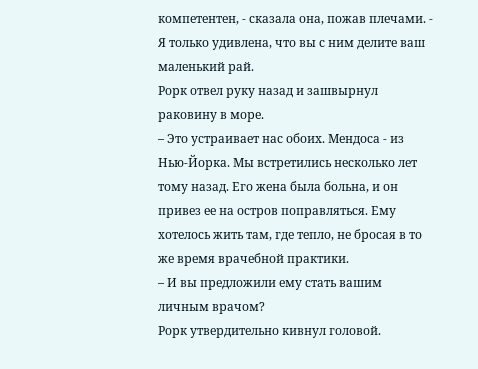компетентен, - сказала она, пожав плечами. - Я только удивлена, что вы с ним делите ваш маленький рай.
Рорк отвел руку назад и зашвырнул раковину в море.
– Это устраивает нас обоих. Мендоса - из Нью-Йорка. Мы встретились несколько лет тому назад. Его жена была больна, и он привез ее на остров поправляться. Ему хотелось жить там, где тепло, не бросая в то же время врачебной практики.
– И вы предложили ему стать вашим личным врачом?
Рорк утвердительно кивнул головой.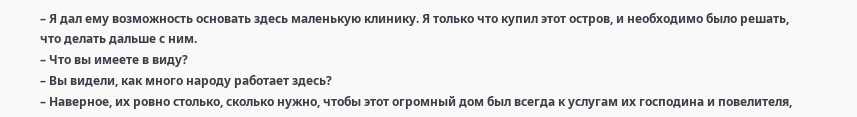– Я дал ему возможность основать здесь маленькую клинику. Я только что купил этот остров, и необходимо было решать, что делать дальше с ним.
– Что вы имеете в виду?
– Вы видели, как много народу работает здесь?
– Наверное, их ровно столько, сколько нужно, чтобы этот огромный дом был всегда к услугам их господина и повелителя,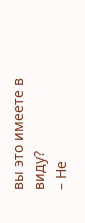вы это имеете в виду?
– Не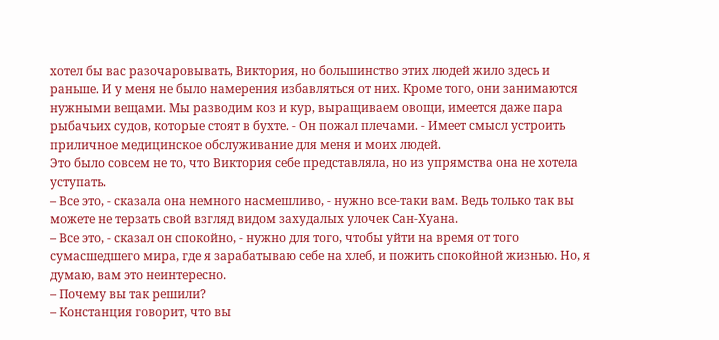хотел бы вас разочаровывать, Виктория, но большинство этих людей жило здесь и раньше. И у меня не было намерения избавляться от них. Кроме того, они занимаются нужными вещами. Мы разводим коз и кур, выращиваем овощи, имеется даже пара рыбачьих судов, которые стоят в бухте. - Он пожал плечами. - Имеет смысл устроить приличное медицинское обслуживание для меня и моих людей.
Это было совсем не то, что Виктория себе представляла, но из упрямства она не хотела уступать.
– Все это, - сказала она немного насмешливо, - нужно все-таки вам. Ведь только так вы можете не терзать свой взгляд видом захудалых улочек Сан-Хуана.
– Все это, - сказал он спокойно, - нужно для того, чтобы уйти на время от того сумасшедшего мира, где я зарабатываю себе на хлеб, и пожить спокойной жизнью. Но, я думаю, вам это неинтересно.
– Почему вы так решили?
– Констанция говорит, что вы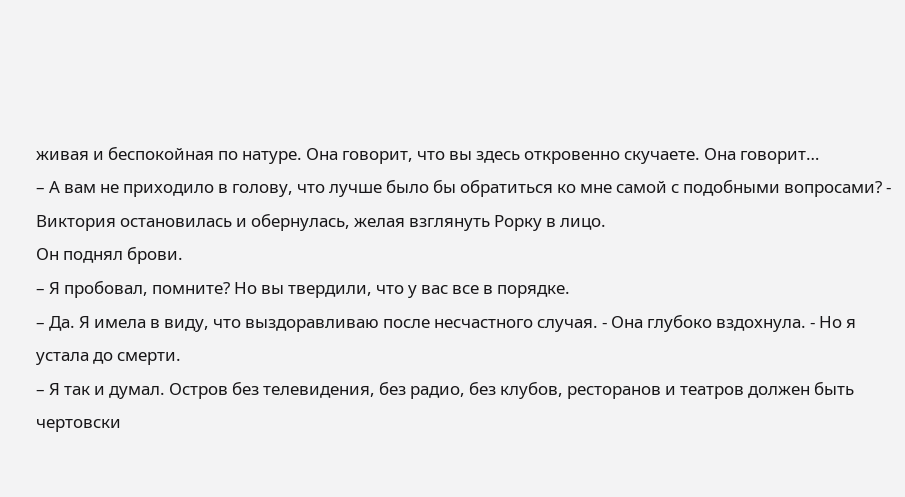живая и беспокойная по натуре. Она говорит, что вы здесь откровенно скучаете. Она говорит…
– А вам не приходило в голову, что лучше было бы обратиться ко мне самой с подобными вопросами? - Виктория остановилась и обернулась, желая взглянуть Рорку в лицо.
Он поднял брови.
– Я пробовал, помните? Но вы твердили, что у вас все в порядке.
– Да. Я имела в виду, что выздоравливаю после несчастного случая. - Она глубоко вздохнула. - Но я устала до смерти.
– Я так и думал. Остров без телевидения, без радио, без клубов, ресторанов и театров должен быть чертовски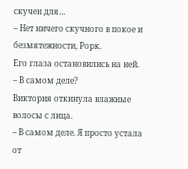скучен для…
– Нет ничего скучного в покое и безмятежности, Рорк.
Его глаза остановились на ней.
– В самом деле?
Виктория откинула влажные волосы с лица.
– В самом деле. Я просто устала от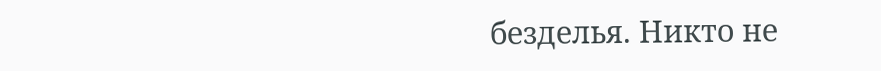безделья. Никто не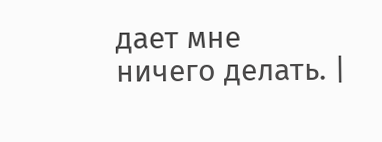дает мне ничего делать. |